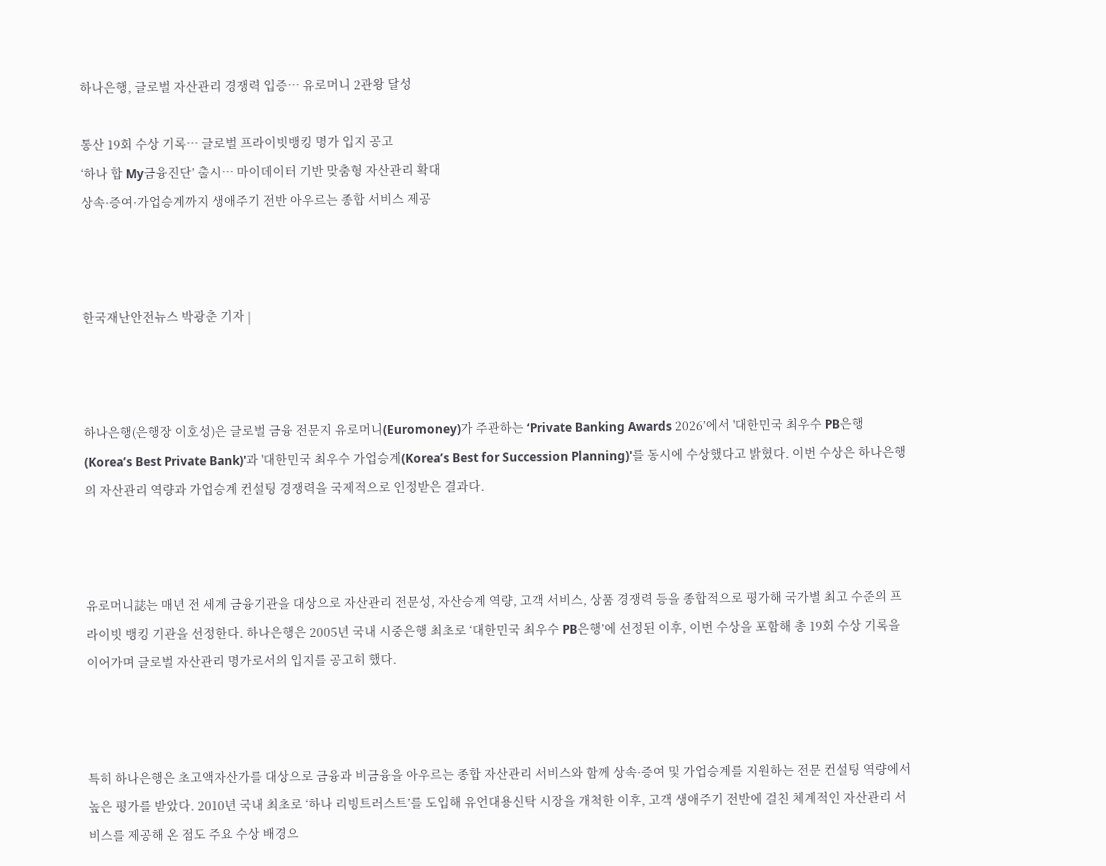하나은행, 글로벌 자산관리 경쟁력 입증… 유로머니 2관왕 달성

통산 19회 수상 기록… 글로벌 프라이빗뱅킹 명가 입지 공고
‘하나 합 My금융진단’ 출시… 마이데이터 기반 맞춤형 자산관리 확대
상속·증여·가업승계까지 생애주기 전반 아우르는 종합 서비스 제공



한국재난안전뉴스 박광춘 기자 |



하나은행(은행장 이호성)은 글로벌 금융 전문지 유로머니(Euromoney)가 주관하는 ‘Private Banking Awards 2026’에서 '대한민국 최우수 PB은행(Korea’s Best Private Bank)'과 '대한민국 최우수 가업승계(Korea’s Best for Succession Planning)'를 동시에 수상했다고 밝혔다. 이번 수상은 하나은행의 자산관리 역량과 가업승계 컨설팅 경쟁력을 국제적으로 인정받은 결과다.



유로머니誌는 매년 전 세계 금융기관을 대상으로 자산관리 전문성, 자산승계 역량, 고객 서비스, 상품 경쟁력 등을 종합적으로 평가해 국가별 최고 수준의 프라이빗 뱅킹 기관을 선정한다. 하나은행은 2005년 국내 시중은행 최초로 ‘대한민국 최우수 PB은행’에 선정된 이후, 이번 수상을 포함해 총 19회 수상 기록을 이어가며 글로벌 자산관리 명가로서의 입지를 공고히 했다.



특히 하나은행은 초고액자산가를 대상으로 금융과 비금융을 아우르는 종합 자산관리 서비스와 함께 상속·증여 및 가업승계를 지원하는 전문 컨설팅 역량에서 높은 평가를 받았다. 2010년 국내 최초로 ‘하나 리빙트러스트’를 도입해 유언대용신탁 시장을 개척한 이후, 고객 생애주기 전반에 걸친 체계적인 자산관리 서비스를 제공해 온 점도 주요 수상 배경으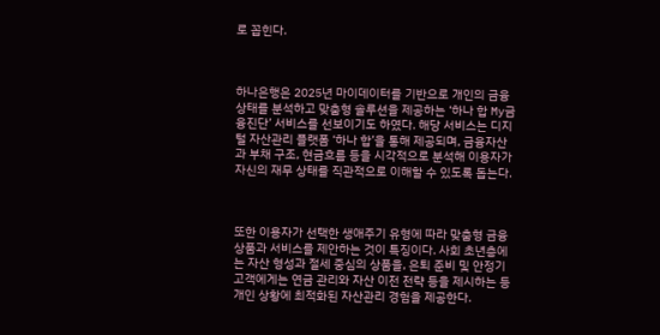로 꼽힌다.



하나은행은 2025년 마이데이터를 기반으로 개인의 금융 상태를 분석하고 맞춤형 솔루션을 제공하는 ‘하나 합 My금융진단’ 서비스를 선보이기도 하였다. 해당 서비스는 디지털 자산관리 플랫폼 ‘하나 합’을 통해 제공되며, 금융자산과 부채 구조, 현금흐름 등을 시각적으로 분석해 이용자가 자신의 재무 상태를 직관적으로 이해할 수 있도록 돕는다.



또한 이용자가 선택한 생애주기 유형에 따라 맞춤형 금융상품과 서비스를 제안하는 것이 특징이다. 사회 초년층에는 자산 형성과 절세 중심의 상품을, 은퇴 준비 및 안정기 고객에게는 연금 관리와 자산 이전 전략 등을 제시하는 등 개인 상황에 최적화된 자산관리 경험을 제공한다.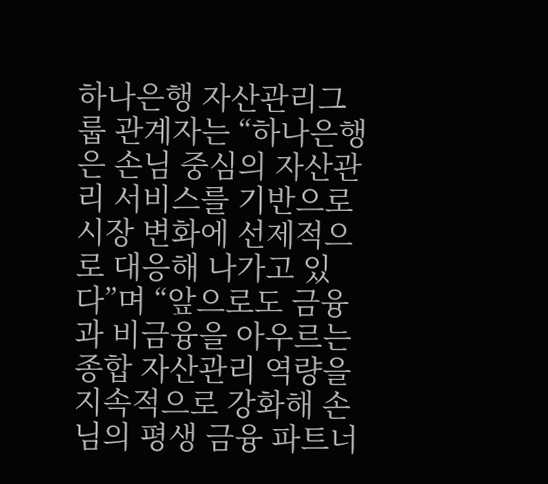하나은행 자산관리그룹 관계자는 “하나은행은 손님 중심의 자산관리 서비스를 기반으로 시장 변화에 선제적으로 대응해 나가고 있다”며 “앞으로도 금융과 비금융을 아우르는 종합 자산관리 역량을 지속적으로 강화해 손님의 평생 금융 파트너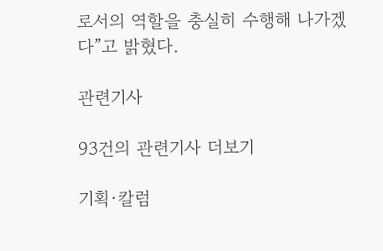로서의 역할을 충실히 수행해 나가겠다”고 밝혔다.

관련기사

93건의 관련기사 더보기

기획·칼럼